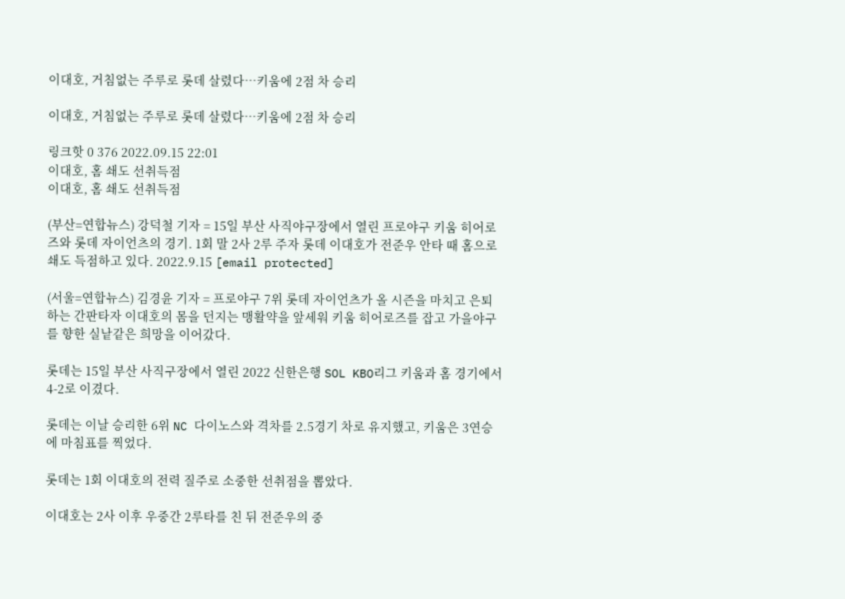이대호, 거침없는 주루로 롯데 살렸다…키움에 2점 차 승리

이대호, 거침없는 주루로 롯데 살렸다…키움에 2점 차 승리

링크핫 0 376 2022.09.15 22:01
이대호, 홈 쇄도 선취득점
이대호, 홈 쇄도 선취득점

(부산=연합뉴스) 강덕철 기자 = 15일 부산 사직야구장에서 열린 프로야구 키움 히어로즈와 롯데 자이언츠의 경기. 1회 말 2사 2루 주자 롯데 이대호가 전준우 안타 때 홈으로 쇄도 득점하고 있다. 2022.9.15 [email protected]

(서울=연합뉴스) 김경윤 기자 = 프로야구 7위 롯데 자이언츠가 올 시즌을 마치고 은퇴하는 간판타자 이대호의 몸을 던지는 맹활약을 앞세워 키움 히어로즈를 잡고 가을야구를 향한 실낱같은 희망을 이어갔다.

롯데는 15일 부산 사직구장에서 열린 2022 신한은행 SOL KBO리그 키움과 홈 경기에서 4-2로 이겼다.

롯데는 이날 승리한 6위 NC 다이노스와 격차를 2.5경기 차로 유지했고, 키움은 3연승에 마침표를 찍었다.

롯데는 1회 이대호의 전력 질주로 소중한 선취점을 뽑았다.

이대호는 2사 이후 우중간 2루타를 친 뒤 전준우의 중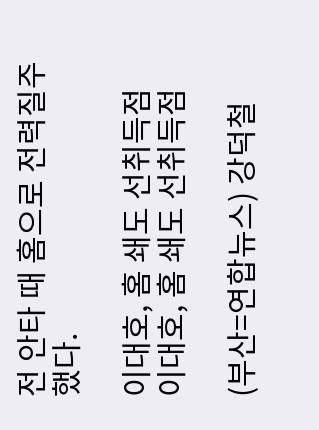전 안타 때 홈으로 전력질주했다.

이대호, 홈 쇄도 선취득점
이대호, 홈 쇄도 선취득점

(부산=연합뉴스) 강덕철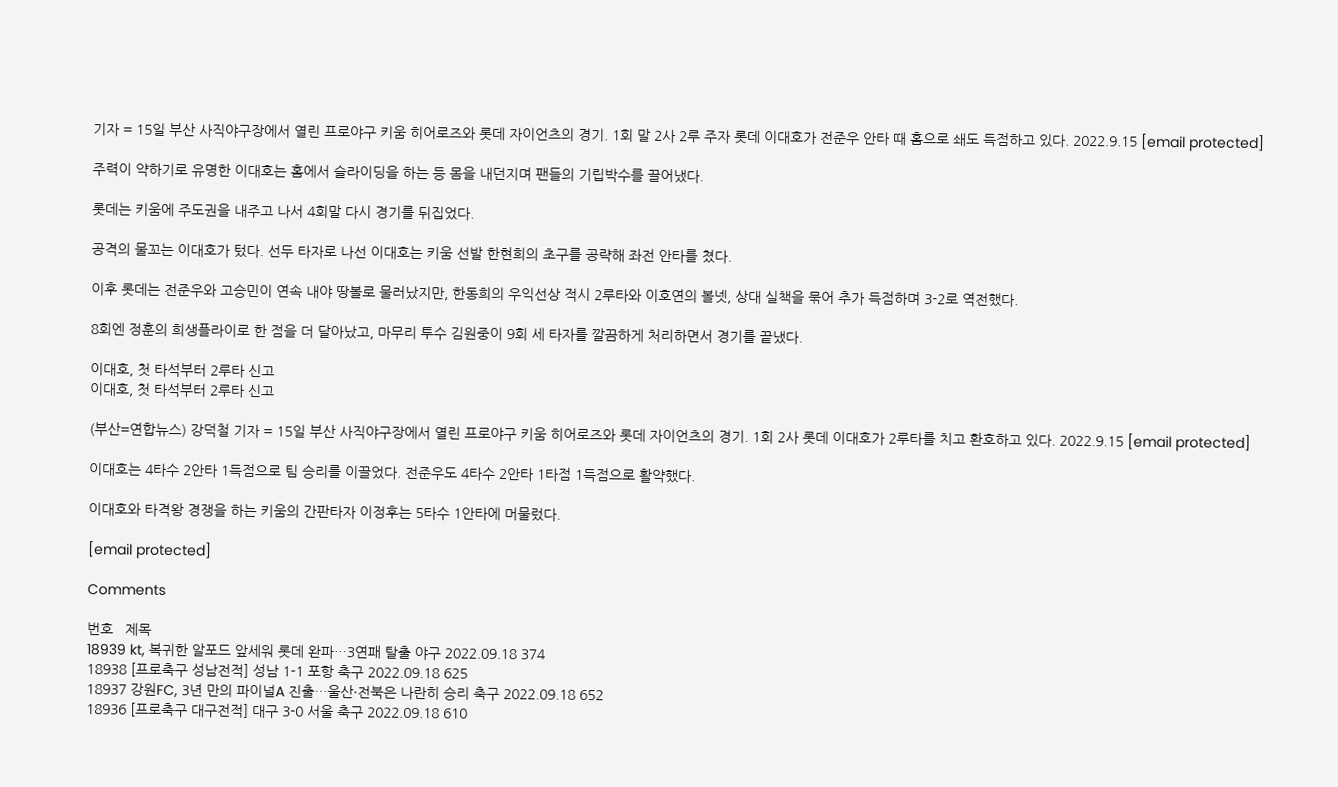기자 = 15일 부산 사직야구장에서 열린 프로야구 키움 히어로즈와 롯데 자이언츠의 경기. 1회 말 2사 2루 주자 롯데 이대호가 전준우 안타 때 홈으로 쇄도 득점하고 있다. 2022.9.15 [email protected]

주력이 약하기로 유명한 이대호는 홈에서 슬라이딩을 하는 등 몸을 내던지며 팬들의 기립박수를 끌어냈다.

롯데는 키움에 주도권을 내주고 나서 4회말 다시 경기를 뒤집었다.

공격의 물꼬는 이대호가 텄다. 선두 타자로 나선 이대호는 키움 선발 한현희의 초구를 공략해 좌전 안타를 쳤다.

이후 롯데는 전준우와 고승민이 연속 내야 땅볼로 물러났지만, 한동희의 우익선상 적시 2루타와 이호연의 볼넷, 상대 실책을 묶어 추가 득점하며 3-2로 역전했다.

8회엔 정훈의 희생플라이로 한 점을 더 달아났고, 마무리 투수 김원중이 9회 세 타자를 깔끔하게 처리하면서 경기를 끝냈다.

이대호, 첫 타석부터 2루타 신고
이대호, 첫 타석부터 2루타 신고

(부산=연합뉴스) 강덕철 기자 = 15일 부산 사직야구장에서 열린 프로야구 키움 히어로즈와 롯데 자이언츠의 경기. 1회 2사 롯데 이대호가 2루타를 치고 환호하고 있다. 2022.9.15 [email protected]

이대호는 4타수 2안타 1득점으로 팀 승리를 이끌었다. 전준우도 4타수 2안타 1타점 1득점으로 활약했다.

이대호와 타격왕 경쟁을 하는 키움의 간판타자 이정후는 5타수 1안타에 머물렀다.

[email protected]

Comments

번호   제목
18939 kt, 복귀한 알포드 앞세워 롯데 완파…3연패 탈출 야구 2022.09.18 374
18938 [프로축구 성남전적] 성남 1-1 포항 축구 2022.09.18 625
18937 강원FC, 3년 만의 파이널A 진출…울산·전북은 나란히 승리 축구 2022.09.18 652
18936 [프로축구 대구전적] 대구 3-0 서울 축구 2022.09.18 610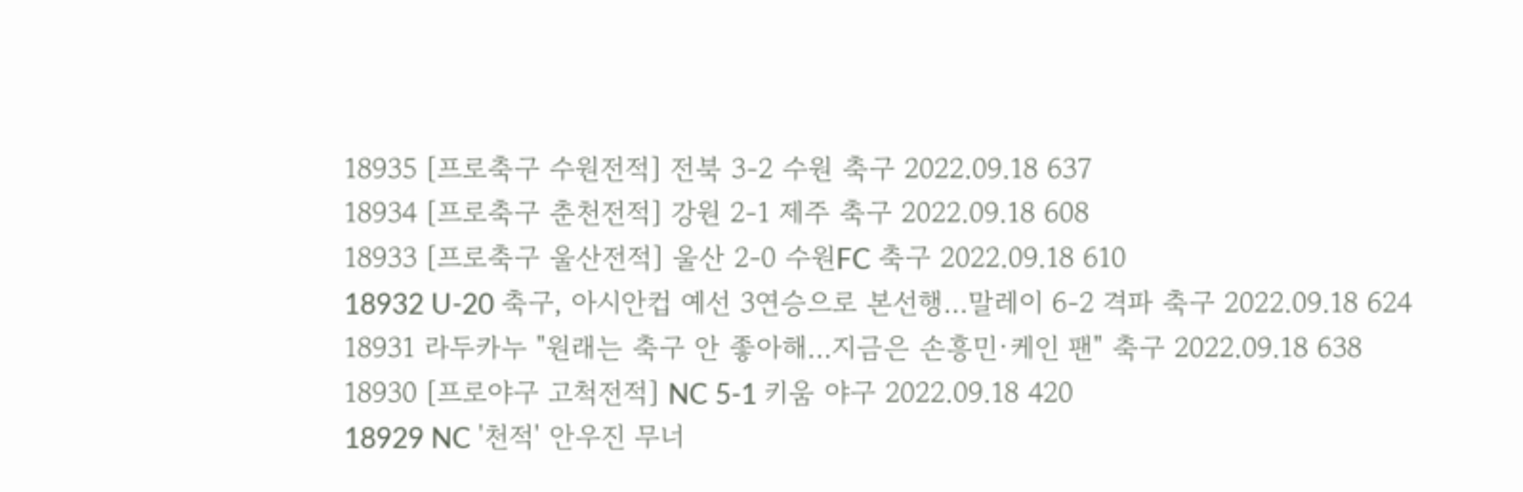18935 [프로축구 수원전적] 전북 3-2 수원 축구 2022.09.18 637
18934 [프로축구 춘천전적] 강원 2-1 제주 축구 2022.09.18 608
18933 [프로축구 울산전적] 울산 2-0 수원FC 축구 2022.09.18 610
18932 U-20 축구, 아시안컵 예선 3연승으로 본선행…말레이 6-2 격파 축구 2022.09.18 624
18931 라두카누 "원래는 축구 안 좋아해…지금은 손흥민·케인 팬" 축구 2022.09.18 638
18930 [프로야구 고척전적] NC 5-1 키움 야구 2022.09.18 420
18929 NC '천적' 안우진 무너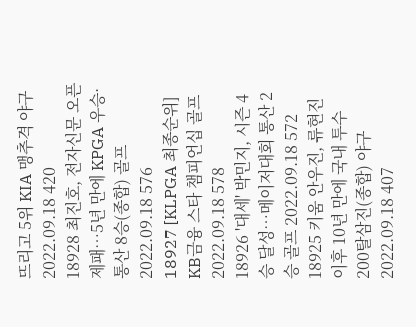뜨리고 5위 KIA 맹추격 야구 2022.09.18 420
18928 최진호, 전자신문 오픈 제패…5년 만에 KPGA 우승·통산 8승(종합) 골프 2022.09.18 576
18927 [KLPGA 최종순위] KB금융 스타 챔피언십 골프 2022.09.18 578
18926 '대세' 박민지, 시즌 4승 달성…메이저대회 통산 2승 골프 2022.09.18 572
18925 키움 안우진, 류현진 이후 10년 만에 국내 투수 200탈삼진(종합) 야구 2022.09.18 407